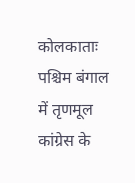कोलकाताः पश्चिम बंगाल में तृणमूल कांग्रेस के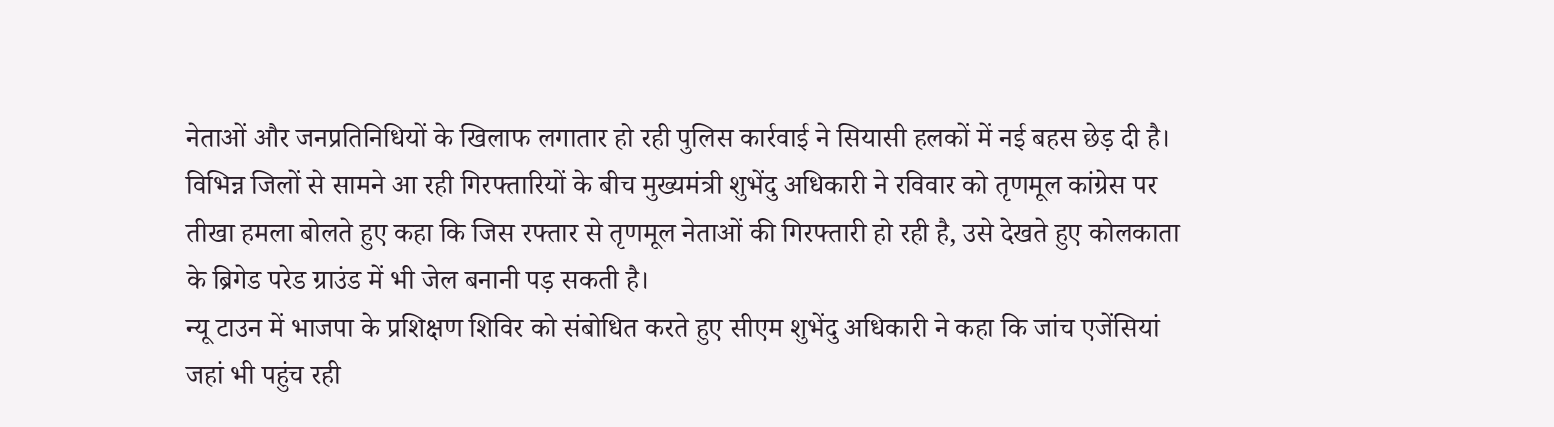नेताओं और जनप्रतिनिधियों के खिलाफ लगातार हो रही पुलिस कार्रवाई ने सियासी हलकों में नई बहस छेड़ दी है। विभिन्न जिलों से सामने आ रही गिरफ्तारियों के बीच मुख्यमंत्री शुभेंदु अधिकारी ने रविवार को तृणमूल कांग्रेस पर तीखा हमला बोलते हुए कहा कि जिस रफ्तार से तृणमूल नेताओं की गिरफ्तारी हो रही है, उसे देखते हुए कोलकाता के ब्रिगेड परेड ग्राउंड में भी जेल बनानी पड़ सकती है।
न्यू टाउन में भाजपा के प्रशिक्षण शिविर को संबोधित करते हुए सीएम शुभेंदु अधिकारी ने कहा कि जांच एजेंसियां जहां भी पहुंच रही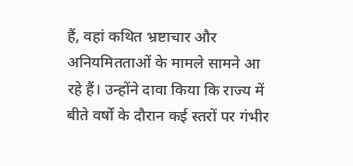हैं, वहां कथित भ्रष्टाचार और अनियमितताओं के मामले सामने आ रहे हैं। उन्होंने दावा किया कि राज्य में बीते वर्षों के दौरान कई स्तरों पर गंभीर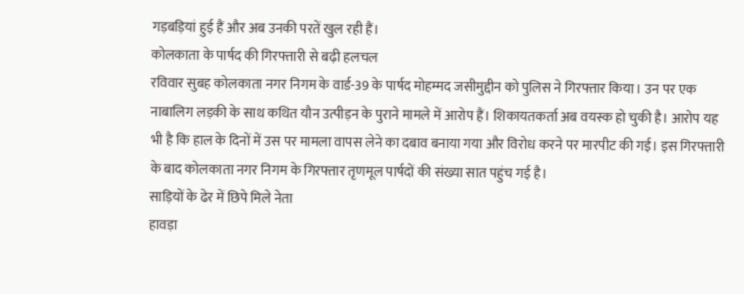गड़बड़ियां हुई हैं और अब उनकी परतें खुल रही हैं।
कोलकाता के पार्षद की गिरफ्तारी से बढ़ी हलचल
रविवार सुबह कोलकाता नगर निगम के वार्ड-39 के पार्षद मोहम्मद जसीमुद्दीन को पुलिस ने गिरफ्तार किया। उन पर एक नाबालिग लड़की के साथ कथित यौन उत्पीड़न के पुराने मामले में आरोप हैं। शिकायतकर्ता अब वयस्क हो चुकी है। आरोप यह भी है कि हाल के दिनों में उस पर मामला वापस लेने का दबाव बनाया गया और विरोध करने पर मारपीट की गई। इस गिरफ्तारी के बाद कोलकाता नगर निगम के गिरफ्तार तृणमूल पार्षदों की संख्या सात पहुंच गई है।
साड़ियों के ढेर में छिपे मिले नेता
हावड़ा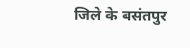जिले के बसंतपुर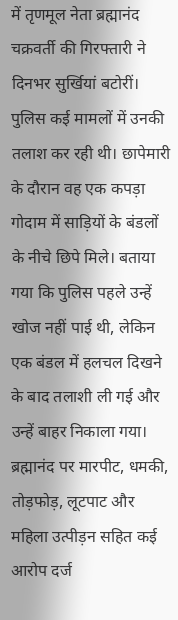में तृणमूल नेता ब्रह्मानंद चक्रवर्ती की गिरफ्तारी ने दिनभर सुर्खियां बटोरीं। पुलिस कई मामलों में उनकी तलाश कर रही थी। छापेमारी के दौरान वह एक कपड़ा गोदाम में साड़ियों के बंडलों के नीचे छिपे मिले। बताया गया कि पुलिस पहले उन्हें खोज नहीं पाई थी, लेकिन एक बंडल में हलचल दिखने के बाद तलाशी ली गई और उन्हें बाहर निकाला गया।
ब्रह्मानंद पर मारपीट, धमकी, तोड़फोड़, लूटपाट और महिला उत्पीड़न सहित कई आरोप दर्ज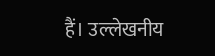हैं। उल्लेखनीय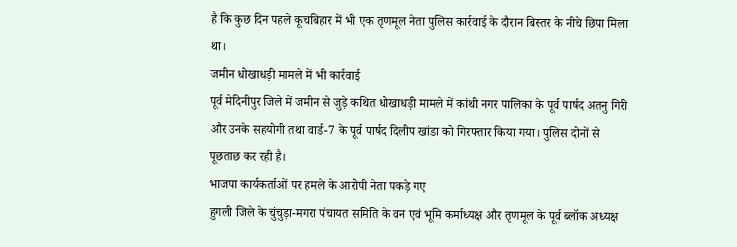है कि कुछ दिन पहले कूचबिहार में भी एक तृणमूल नेता पुलिस कार्रवाई के दौरान बिस्तर के नीचे छिपा मिला था।
जमीन धोखाधड़ी मामले में भी कार्रवाई
पूर्व मेदिनीपुर जिले में जमीन से जुड़े कथित धोखाधड़ी मामले में कांथी नगर पालिका के पूर्व पार्षद अतनु गिरी और उनके सहयोगी तथा वार्ड-7 के पूर्व पार्षद दिलीप खांडा को गिरफ्तार किया गया। पुलिस दोनों से पूछताछ कर रही है।
भाजपा कार्यकर्ताओं पर हमले के आरोपी नेता पकड़े गए
हुगली जिले के चुंचुड़ा-मगरा पंचायत समिति के वन एवं भूमि कर्माध्यक्ष और तृणमूल के पूर्व ब्लॉक अध्यक्ष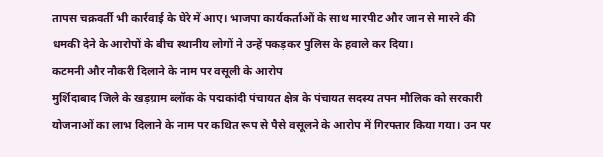तापस चक्रवर्ती भी कार्रवाई के घेरे में आए। भाजपा कार्यकर्ताओं के साथ मारपीट और जान से मारने की धमकी देने के आरोपों के बीच स्थानीय लोगों ने उन्हें पकड़कर पुलिस के हवाले कर दिया।
कटमनी और नौकरी दिलाने के नाम पर वसूली के आरोप
मुर्शिदाबाद जिले के खड़ग्राम ब्लॉक के पद्मकांदी पंचायत क्षेत्र के पंचायत सदस्य तपन मौलिक को सरकारी योजनाओं का लाभ दिलाने के नाम पर कथित रूप से पैसे वसूलने के आरोप में गिरफ्तार किया गया। उन पर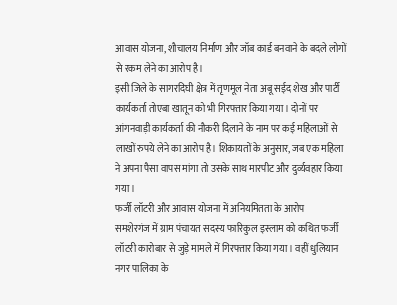आवास योजना, शौचालय निर्माण और जॉब कार्ड बनवाने के बदले लोगों से रकम लेने का आरोप है।
इसी जिले के सागरदिघी क्षेत्र में तृणमूल नेता अबू सईद शेख और पार्टी कार्यकर्ता तोएबा खातून को भी गिरफ्तार किया गया। दोनों पर आंगनवाड़ी कार्यकर्ता की नौकरी दिलाने के नाम पर कई महिलाओं से लाखों रुपये लेने का आरोप है। शिकायतों के अनुसार, जब एक महिला ने अपना पैसा वापस मांगा तो उसके साथ मारपीट और दुर्व्यवहार किया गया।
फर्जी लॉटरी और आवास योजना में अनियमितता के आरोप
समशेरगंज में ग्राम पंचायत सदस्य फारिकुल इस्लाम को कथित फर्जी लॉटरी कारोबार से जुड़े मामले में गिरफ्तार किया गया। वहीं धुलियान नगर पालिका के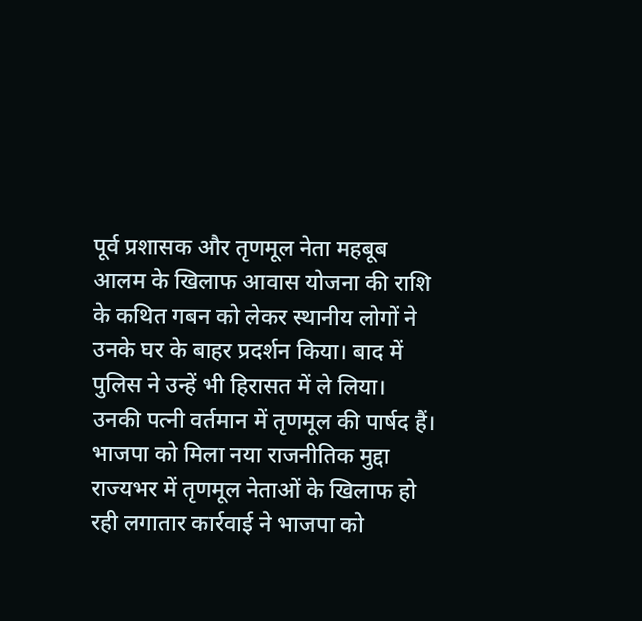पूर्व प्रशासक और तृणमूल नेता महबूब आलम के खिलाफ आवास योजना की राशि के कथित गबन को लेकर स्थानीय लोगों ने उनके घर के बाहर प्रदर्शन किया। बाद में पुलिस ने उन्हें भी हिरासत में ले लिया। उनकी पत्नी वर्तमान में तृणमूल की पार्षद हैं।
भाजपा को मिला नया राजनीतिक मुद्दा
राज्यभर में तृणमूल नेताओं के खिलाफ हो रही लगातार कार्रवाई ने भाजपा को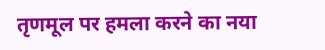तृणमूल पर हमला करने का नया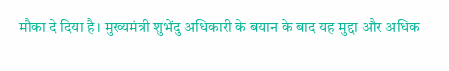मौका दे दिया है। मुख्यमंत्री शुभेंदु अधिकारी के बयान के बाद यह मुद्दा और अधिक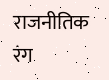राजनीतिक रंग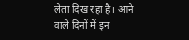लेता दिख रहा है। आने वाले दिनों में इन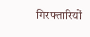गिरफ्तारियों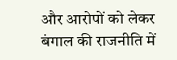और आरोपों को लेकर बंगाल की राजनीति में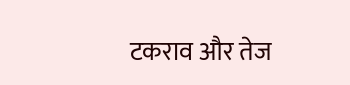टकराव और तेज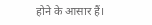होने के आसार हैं।